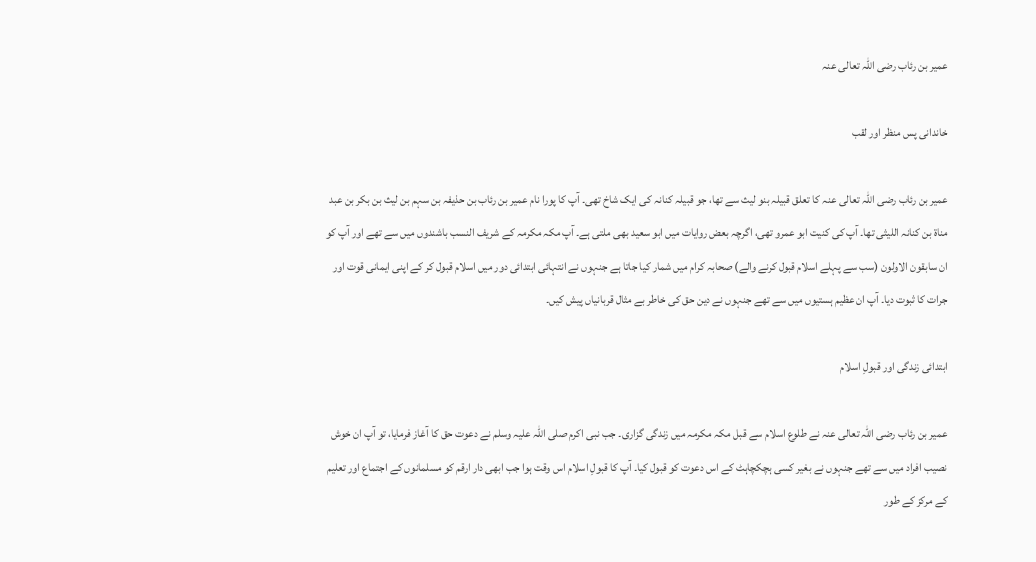عمیر بن رئاب رضی اللہ تعالی عنہ

خاندانی پس منظر اور لقب

عمیر بن رئاب رضی اللہ تعالی عنہ کا تعلق قبیلہ بنو لیث سے تھا، جو قبیلہ کنانہ کی ایک شاخ تھی۔ آپ کا پورا نام عمیر بن رئاب بن حذیفہ بن سہم بن لیث بن بکر بن عبد مناة بن کنانہ اللیثی تھا۔ آپ کی کنیت ابو عمرو تھی، اگرچہ بعض روایات میں ابو سعید بھی ملتی ہے۔ آپ مکہ مکرمہ کے شریف النسب باشندوں میں سے تھے اور آپ کو ان سابقون الاولون (سب سے پہلے اسلام قبول کرنے والے) صحابہ کرام میں شمار کیا جاتا ہے جنہوں نے انتہائی ابتدائی دور میں اسلام قبول کر کے اپنی ایمانی قوت اور جرات کا ثبوت دیا۔ آپ ان عظیم ہستیوں میں سے تھے جنہوں نے دین حق کی خاطر بے مثال قربانیاں پیش کیں۔

ابتدائی زندگی اور قبولِ اسلام

عمیر بن رئاب رضی اللہ تعالی عنہ نے طلوع اسلام سے قبل مکہ مکرمہ میں زندگی گزاری۔ جب نبی اکرم صلی اللہ علیہ وسلم نے دعوت حق کا آغاز فرمایا، تو آپ ان خوش نصیب افراد میں سے تھے جنہوں نے بغیر کسی ہچکچاہٹ کے اس دعوت کو قبول کیا۔ آپ کا قبولِ اسلام اس وقت ہوا جب ابھی دار ارقم کو مسلمانوں کے اجتماع اور تعلیم کے مرکز کے طور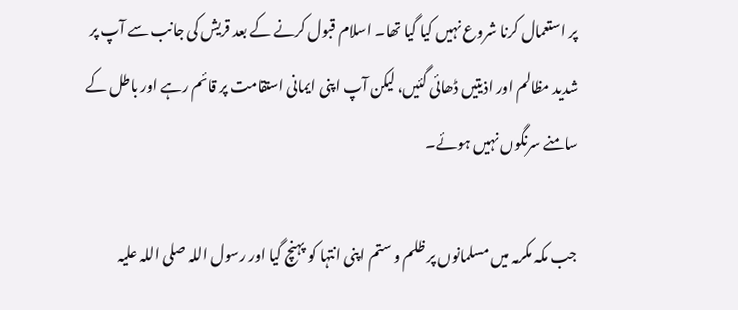پر استعمال کرنا شروع نہیں کیا گیا تھا۔ اسلام قبول کرنے کے بعد قریش کی جانب سے آپ پر شدید مظالم اور اذیتیں ڈھائی گئیں، لیکن آپ اپنی ایمانی استقامت پر قائم رہے اور باطل کے سامنے سرنگوں نہیں ہوئے۔

جب مکہ مکرمہ میں مسلمانوں پر ظلم و ستم اپنی انتہا کو پہنچ گیا اور رسول اللہ صلی اللہ علیہ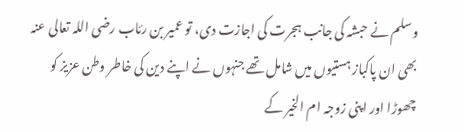وسلم نے حبشہ کی جانب ہجرت کی اجازت دی، تو عمیر بن رئاب رضی اللہ تعالی عنہ بھی ان پاکباز ہستیوں میں شامل تھے جنہوں نے اپنے دین کی خاطر وطن عزیز کو چھوڑا اور اپنی زوجہ ام الخیر کے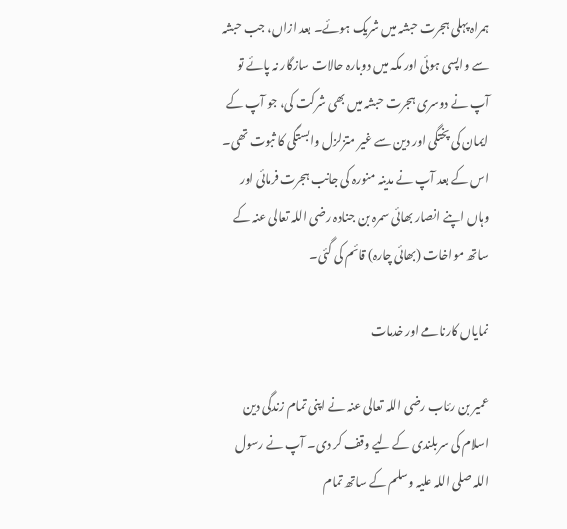ہمراہ پہلی ہجرت حبشہ میں شریک ہوئے۔ بعد ازاں، جب حبشہ سے واپسی ہوئی اور مکہ میں دوبارہ حالات سازگار نہ پائے تو آپ نے دوسری ہجرت حبشہ میں بھی شرکت کی، جو آپ کے ایمان کی پختگی اور دین سے غیر متزلزل وابستگی کا ثبوت تھی۔ اس کے بعد آپ نے مدینہ منورہ کی جانب ہجرت فرمائی اور وہاں اپنے انصار بھائی سمرہ بن جنادہ رضی اللہ تعالی عنہ کے ساتھ مواخات (بھائی چارہ) قائم کی گئی۔

نمایاں کارنامے اور خدمات

عمیر بن رئاب رضی اللہ تعالی عنہ نے اپنی تمام زندگی دین اسلام کی سربلندی کے لیے وقف کر دی۔ آپ نے رسول اللہ صلی اللہ علیہ وسلم کے ساتھ تمام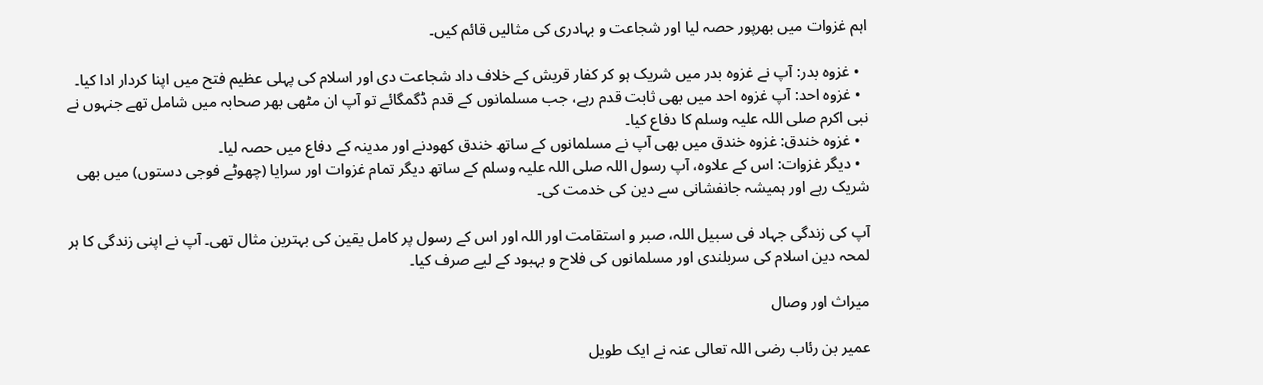اہم غزوات میں بھرپور حصہ لیا اور شجاعت و بہادری کی مثالیں قائم کیں۔

  • غزوہ بدر: آپ نے غزوہ بدر میں شریک ہو کر کفار قریش کے خلاف داد شجاعت دی اور اسلام کی پہلی عظیم فتح میں اپنا کردار ادا کیا۔
  • غزوہ احد: آپ غزوہ احد میں بھی ثابت قدم رہے، جب مسلمانوں کے قدم ڈگمگائے تو آپ ان مٹھی بھر صحابہ میں شامل تھے جنہوں نے نبی اکرم صلی اللہ علیہ وسلم کا دفاع کیا۔
  • غزوہ خندق: غزوہ خندق میں بھی آپ نے مسلمانوں کے ساتھ خندق کھودنے اور مدینہ کے دفاع میں حصہ لیا۔
  • دیگر غزوات: اس کے علاوہ، آپ رسول اللہ صلی اللہ علیہ وسلم کے ساتھ دیگر تمام غزوات اور سرایا (چھوٹے فوجی دستوں) میں بھی شریک رہے اور ہمیشہ جانفشانی سے دین کی خدمت کی۔

آپ کی زندگی جہاد فی سبیل اللہ، صبر و استقامت اور اللہ اور اس کے رسول پر کامل یقین کی بہترین مثال تھی۔ آپ نے اپنی زندگی کا ہر لمحہ دین اسلام کی سربلندی اور مسلمانوں کی فلاح و بہبود کے لیے صرف کیا۔

میراث اور وصال

عمیر بن رئاب رضی اللہ تعالی عنہ نے ایک طویل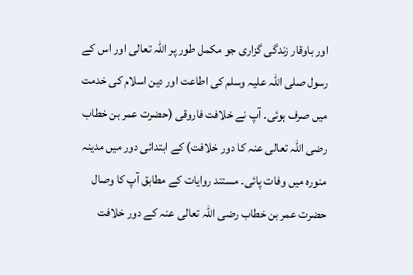اور باوقار زندگی گزاری جو مکمل طور پر اللہ تعالی اور اس کے رسول صلی اللہ علیہ وسلم کی اطاعت اور دین اسلام کی خدمت میں صرف ہوئی۔ آپ نے خلافت فاروقی (حضرت عمر بن خطاب رضی اللہ تعالی عنہ کا دور خلافت) کے ابتدائی دور میں مدینہ منورہ میں وفات پائی۔ مستند روایات کے مطابق آپ کا وصال حضرت عمر بن خطاب رضی اللہ تعالی عنہ کے دور خلافت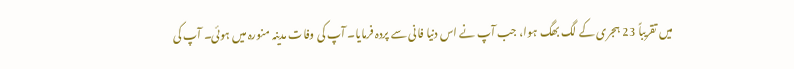میں تقریباً 23 ہجری کے لگ بھگ ہوا، جب آپ نے اس دنیا فانی سے پردہ فرمایا۔ آپ کی وفات مدینہ منورہ میں ہوئی۔ آپ کی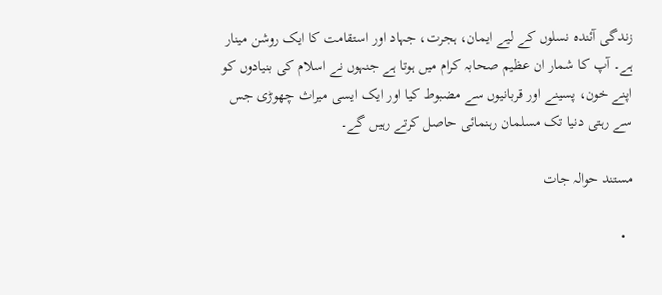زندگی آئندہ نسلوں کے لیے ایمان، ہجرت، جہاد اور استقامت کا ایک روشن مینار ہے۔ آپ کا شمار ان عظیم صحابہ کرام میں ہوتا ہے جنہوں نے اسلام کی بنیادوں کو اپنے خون، پسینے اور قربانیوں سے مضبوط کیا اور ایک ایسی میراث چھوڑی جس سے رہتی دنیا تک مسلمان رہنمائی حاصل کرتے رہیں گے۔

مستند حوالہ جات

  •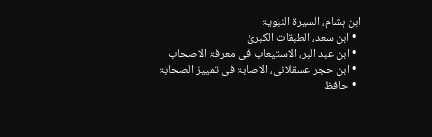ابن ہشام، السیرۃ النبویۃ
  • ابن سعد، الطبقات الکبریٰ
  • ابن عبد البر، الاستیعاب فی معرفۃ الاصحاب
  • ابن حجر عسقلانی، الاصابۃ فی تمییز الصحابۃ
  • حافظ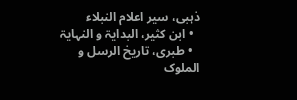ذہبی، سیر اعلام النبلاء
  • ابن کثیر، البدایۃ و النہایۃ
  • طبری، تاریخ الرسل و الملوک